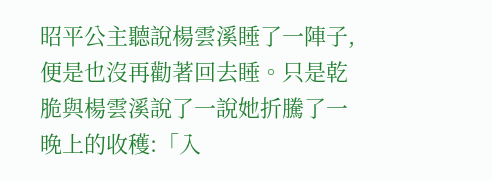昭平公主聽說楊雲溪睡了一陣子,便是也沒再勸著回去睡。只是乾脆與楊雲溪說了一說她折騰了一晚上的收穫:「入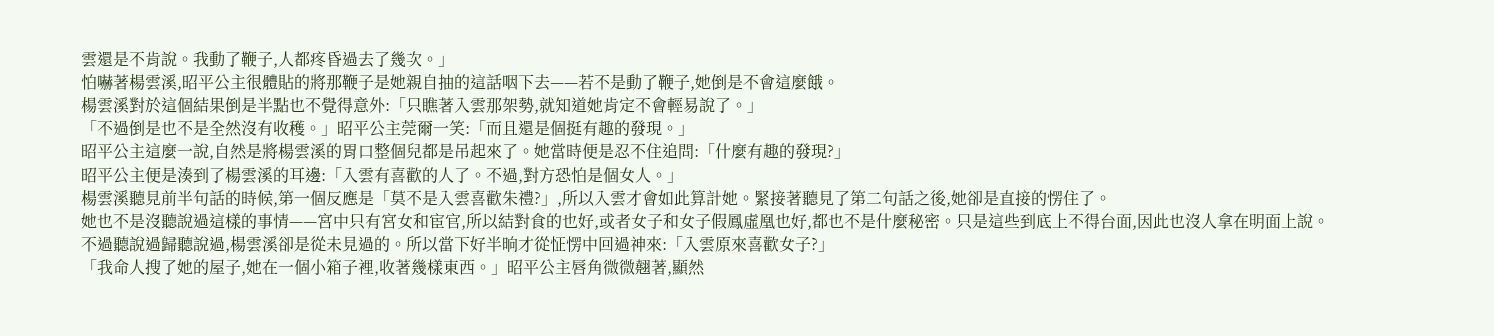雲還是不肯說。我動了鞭子,人都疼昏過去了幾次。」
怕嚇著楊雲溪,昭平公主很體貼的將那鞭子是她親自抽的這話咽下去——若不是動了鞭子,她倒是不會這麼餓。
楊雲溪對於這個結果倒是半點也不覺得意外:「只瞧著入雲那架勢,就知道她肯定不會輕易說了。」
「不過倒是也不是全然沒有收穫。」昭平公主莞爾一笑:「而且還是個挺有趣的發現。」
昭平公主這麼一說,自然是將楊雲溪的胃口整個兒都是吊起來了。她當時便是忍不住追問:「什麼有趣的發現?」
昭平公主便是湊到了楊雲溪的耳邊:「入雲有喜歡的人了。不過,對方恐怕是個女人。」
楊雲溪聽見前半句話的時候,第一個反應是「莫不是入雲喜歡朱禮?」,所以入雲才會如此算計她。緊接著聽見了第二句話之後,她卻是直接的愣住了。
她也不是沒聽說過這樣的事情——宮中只有宮女和宦官,所以結對食的也好,或者女子和女子假鳳虛凰也好,都也不是什麼秘密。只是這些到底上不得台面,因此也沒人拿在明面上說。
不過聽說過歸聽說過,楊雲溪卻是從未見過的。所以當下好半晌才從怔愣中回過神來:「入雲原來喜歡女子?」
「我命人搜了她的屋子,她在一個小箱子裡,收著幾樣東西。」昭平公主唇角微微翹著,顯然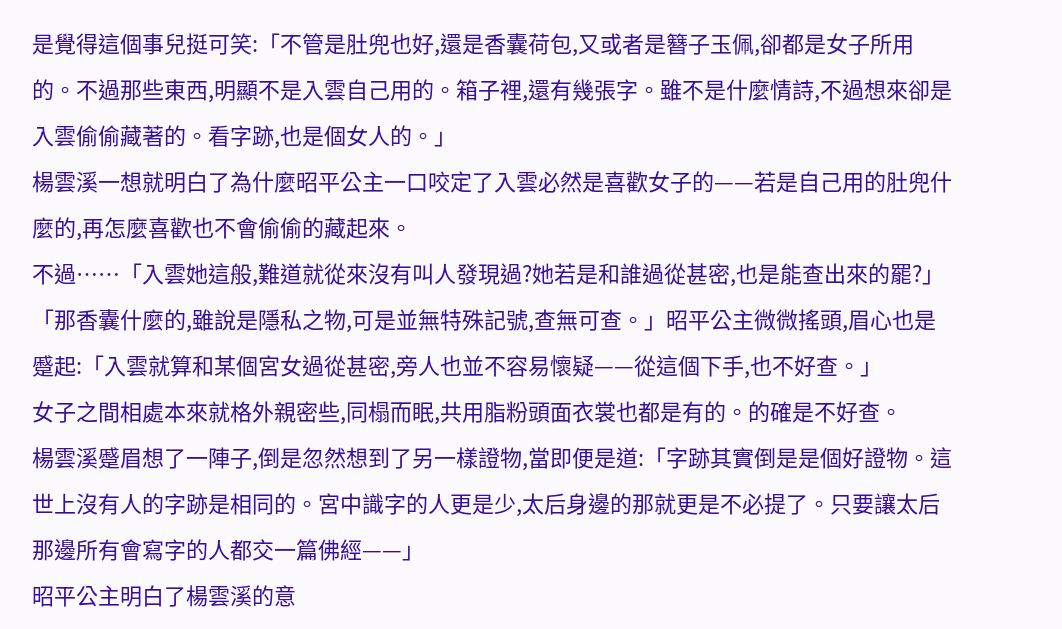是覺得這個事兒挺可笑:「不管是肚兜也好,還是香囊荷包,又或者是簪子玉佩,卻都是女子所用的。不過那些東西,明顯不是入雲自己用的。箱子裡,還有幾張字。雖不是什麼情詩,不過想來卻是入雲偷偷藏著的。看字跡,也是個女人的。」
楊雲溪一想就明白了為什麼昭平公主一口咬定了入雲必然是喜歡女子的——若是自己用的肚兜什麼的,再怎麼喜歡也不會偷偷的藏起來。
不過……「入雲她這般,難道就從來沒有叫人發現過?她若是和誰過從甚密,也是能查出來的罷?」
「那香囊什麼的,雖說是隱私之物,可是並無特殊記號,查無可查。」昭平公主微微搖頭,眉心也是蹙起:「入雲就算和某個宮女過從甚密,旁人也並不容易懷疑——從這個下手,也不好查。」
女子之間相處本來就格外親密些,同榻而眠,共用脂粉頭面衣裳也都是有的。的確是不好查。
楊雲溪蹙眉想了一陣子,倒是忽然想到了另一樣證物,當即便是道:「字跡其實倒是是個好證物。這世上沒有人的字跡是相同的。宮中識字的人更是少,太后身邊的那就更是不必提了。只要讓太后那邊所有會寫字的人都交一篇佛經——」
昭平公主明白了楊雲溪的意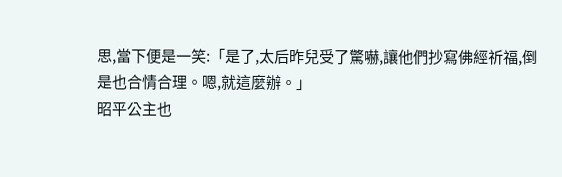思,當下便是一笑:「是了,太后昨兒受了驚嚇,讓他們抄寫佛經祈福,倒是也合情合理。嗯,就這麼辦。」
昭平公主也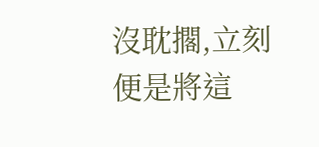沒耽擱,立刻便是將這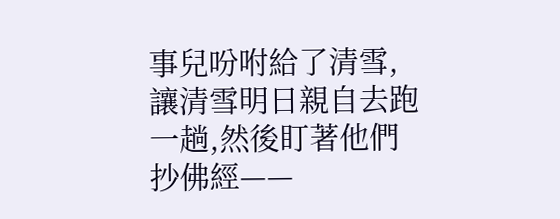事兒吩咐給了清雪,讓清雪明日親自去跑一趟,然後盯著他們抄佛經——